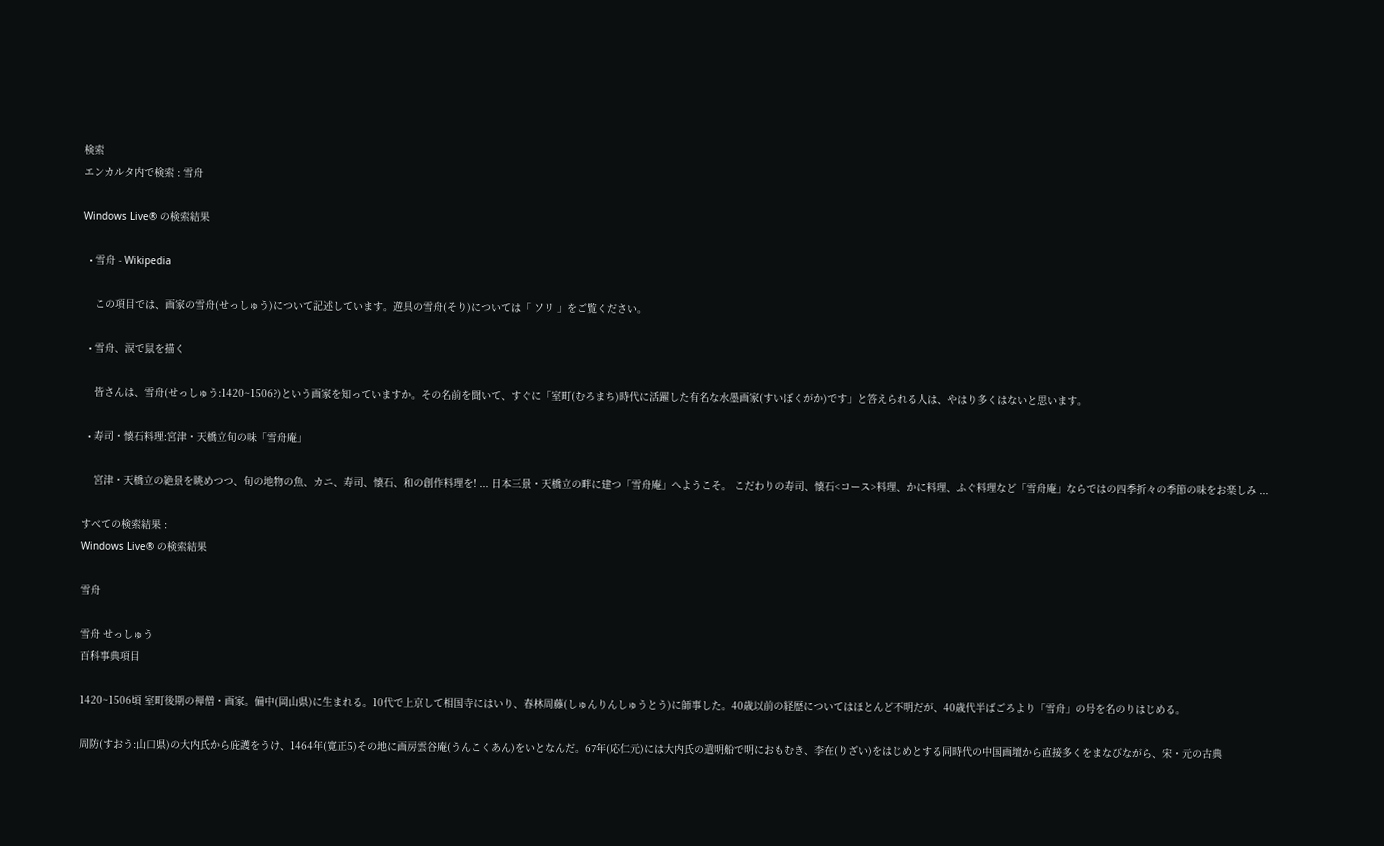検索
エンカルタ内で検索 : 雪舟

Windows Live® の検索結果

  • 雪舟 - Wikipedia

    この項目では、画家の雪舟(せっしゅう)について記述しています。遊具の雪舟(そり)については「 ソリ 」をご覧ください。

  • 雪舟、涙で鼠を描く

    皆さんは、雪舟(せっしゅう:1420~1506?)という画家を知っていますか。その名前を聞いて、すぐに「室町(むろまち)時代に活躍した有名な水墨画家(すいぼくがか)です」と答えられる人は、やはり多くはないと思います。

  • 寿司・懐石料理:宮津・天橋立旬の味「雪舟庵」

    宮津・天橋立の絶景を眺めつつ、旬の地物の魚、カニ、寿司、懐石、和の創作料理を! ... 日本三景・天橋立の畔に建つ「雪舟庵」へようこそ。 こだわりの寿司、懐石<コース>料理、かに料理、ふぐ料理など「雪舟庵」ならではの四季折々の季節の味をお楽しみ ...

すべての検索結果 :
Windows Live® の検索結果

雪舟

雪舟 せっしゅう
百科事典項目

1420~1506頃 室町後期の禅僧・画家。備中(岡山県)に生まれる。10代で上京して相国寺にはいり、春林周藤(しゅんりんしゅうとう)に師事した。40歳以前の経歴についてはほとんど不明だが、40歳代半ばごろより「雪舟」の号を名のりはじめる。

周防(すおう:山口県)の大内氏から庇護をうけ、1464年(寛正5)その地に画房雲谷庵(うんこくあん)をいとなんだ。67年(応仁元)には大内氏の遣明船で明におもむき、李在(りざい)をはじめとする同時代の中国画壇から直接多くをまなびながら、宋・元の古典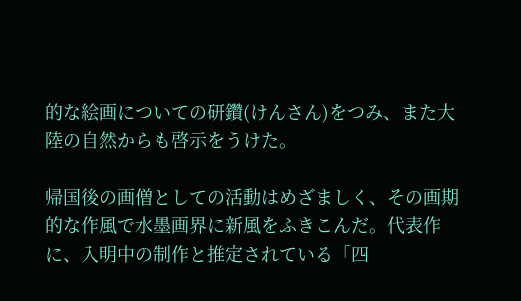的な絵画についての研鑽(けんさん)をつみ、また大陸の自然からも啓示をうけた。

帰国後の画僧としての活動はめざましく、その画期的な作風で水墨画界に新風をふきこんだ。代表作に、入明中の制作と推定されている「四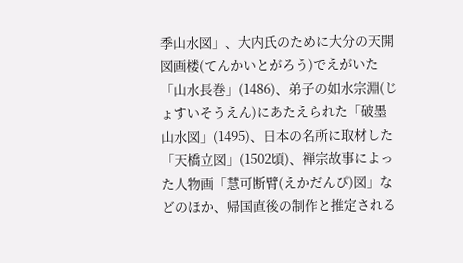季山水図」、大内氏のために大分の天開図画楼(てんかいとがろう)でえがいた「山水長巻」(1486)、弟子の如水宗淵(じょすいそうえん)にあたえられた「破墨山水図」(1495)、日本の名所に取材した「天橋立図」(1502頃)、禅宗故事によった人物画「慧可断臂(えかだんぴ)図」などのほか、帰国直後の制作と推定される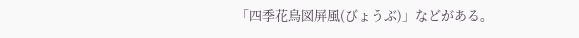「四季花鳥図屏風(びょうぶ)」などがある。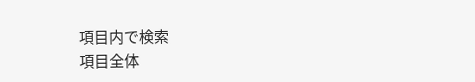項目内で検索
項目全体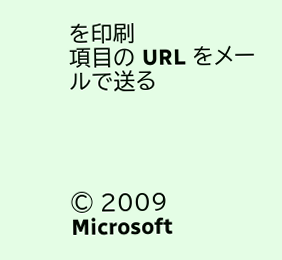を印刷
項目の URL をメールで送る




© 2009 Microsoft